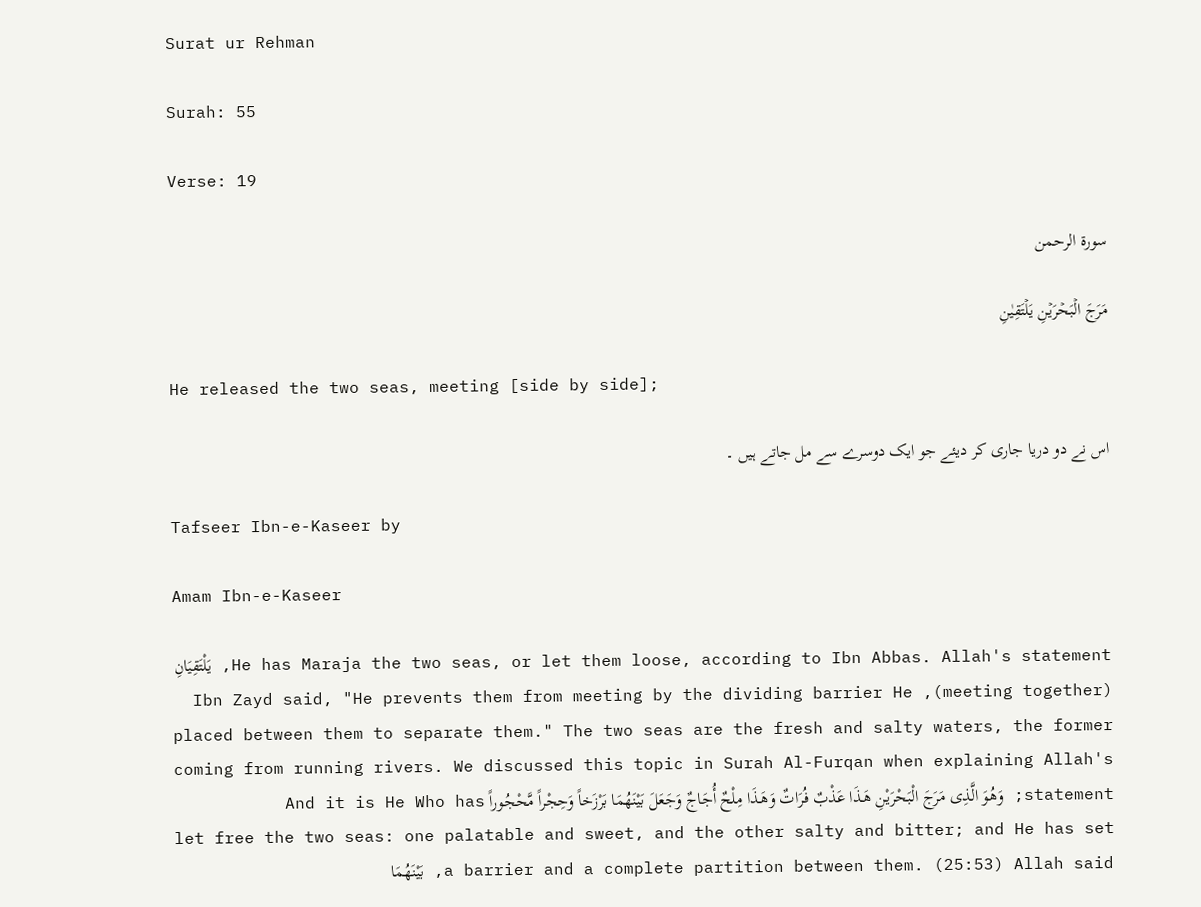Surat ur Rehman

Surah: 55

Verse: 19

سورة الرحمن

مَرَجَ الۡبَحۡرَیۡنِ یَلۡتَقِیٰنِ

He released the two seas, meeting [side by side];

اس نے دو دریا جاری کر دیئے جو ایک دوسرے سے مل جاتے ہیں ۔

Tafseer Ibn-e-Kaseer by

Amam Ibn-e-Kaseer

He has Maraja the two seas, or let them loose, according to Ibn Abbas. Allah's statement, يَلْتَقِيَانِ (meeting together), Ibn Zayd said, "He prevents them from meeting by the dividing barrier He placed between them to separate them." The two seas are the fresh and salty waters, the former coming from running rivers. We discussed this topic in Surah Al-Furqan when explaining Allah's statement; وَهُوَ الَّذِى مَرَجَ الْبَحْرَيْنِ هَـذَا عَذْبٌ فُرَاتٌ وَهَـذَا مِلْحٌ أُجَاجٌ وَجَعَلَ بَيْنَهُمَا بَرْزَخاً وَحِجْراً مَّحْجُوراً And it is He Who has let free the two seas: one palatable and sweet, and the other salty and bitter; and He has set a barrier and a complete partition between them. (25:53) Allah said, بَيْنَهُمَا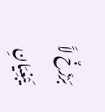بَرْزَخٌ لاَّ يَبْغِيَانِ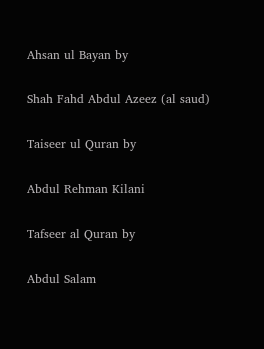Ahsan ul Bayan by

Shah Fahd Abdul Azeez (al saud)

Taiseer ul Quran by

Abdul Rehman Kilani

Tafseer al Quran by

Abdul Salam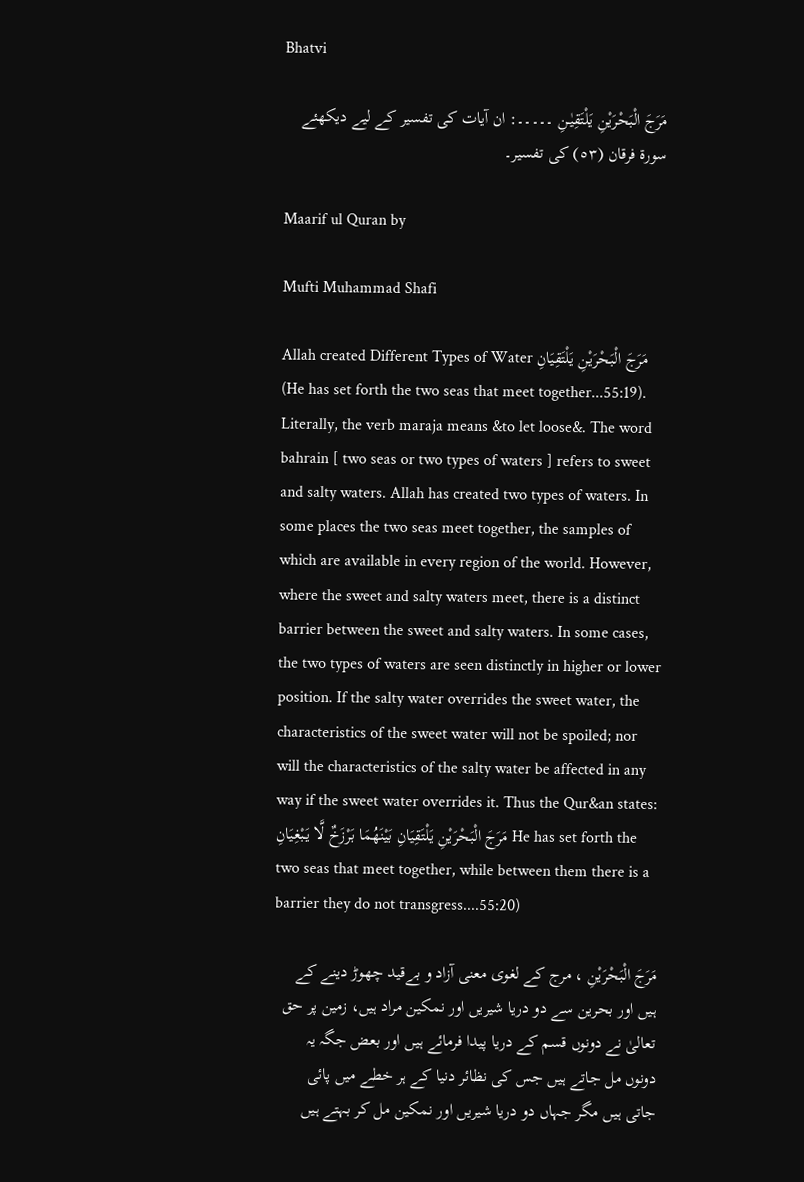Bhatvi

مَرَجَ الْبَحْرَیْنِ یَلْتَقِیٰـنِ ۔۔۔۔۔: ان آیات کی تفسیر کے لیے دیکھئے سورة فرقان (٥٣) کی تفسیر۔

Maarif ul Quran by

Mufti Muhammad Shafi

Allah created Different Types of Water مَرَ‌جَ الْبَحْرَ‌يْنِ يَلْتَقِيَانِ (He has set forth the two seas that meet together...55:19). Literally, the verb maraja means &to let loose&. The word bahrain [ two seas or two types of waters ] refers to sweet and salty waters. Allah has created two types of waters. In some places the two seas meet together, the samples of which are available in every region of the world. However, where the sweet and salty waters meet, there is a distinct barrier between the sweet and salty waters. In some cases, the two types of waters are seen distinctly in higher or lower position. If the salty water overrides the sweet water, the characteristics of the sweet water will not be spoiled; nor will the characteristics of the salty water be affected in any way if the sweet water overrides it. Thus the Qur&an states: مَرَ‌جَ الْبَحْرَ‌يْنِ يَلْتَقِيَانِ بَيْنَهُمَا بَرْ‌زَخٌ لَّا يَبْغِيَانِ He has set forth the two seas that meet together, while between them there is a barrier they do not transgress....55:20)

مَرَجَ الْبَحْرَيْنِ ، مرج کے لغوی معنی آزاد و بےقید چھوڑ دینے کے ہیں اور بحرین سے دو دریا شیریں اور نمکین مراد ہیں، زمین پر حق تعالیٰ نے دونوں قسم کے دریا پیدا فرمائے ہیں اور بعض جگہ یہ دونوں مل جاتے ہیں جس کی نظائر دنیا کے ہر خطے میں پائی جاتی ہیں مگر جہاں دو دریا شیریں اور نمکین مل کر بہتے ہیں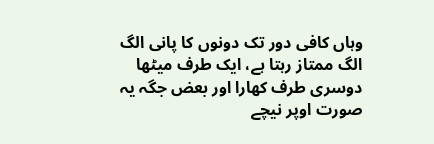وہاں کافی دور تک دونوں کا پانی الگ الگ ممتاز رہتا ہے، ایک طرف میٹھا دوسری طرف کھارا اور بعض جگہ یہ صورت اوپر نیچے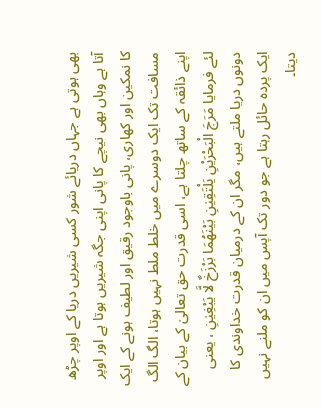بھی ہوتی ہے جہاں دریائے شور کسی شیریں دریا کے اوپر چڑھ آتا ہے وہاں بھی نیچے کا پانی اپنی جگہ شیریں ہوتا ہے اور اوپر کا نمکین اور کھاری، پانی باوجود رقیق اور لطیف ہونے کے ایک مسافت تک ایک دوسرے میں خلط ملط نہیں ہوتا، الگ الگ اپنے ذائقہ کے ساتھ چلتا ہے، اسی قدرت حق تعالیٰ کے بیان کے لئے فرمایا مَرَجَ الْبَحْرَيْنِ يَلْتَقِيٰنِ بَيْنَهُمَا بَرْزَخٌ لَّا يَبْغِيٰنِ ، یعنی دونوں دریا ملتے ہیں، مگر ان کے درمیان قدرت خداوندی کا ایک پردہ حائل رہتا ہے جو دور تک آپس میں ان کو ملنے نہیں دیتا۔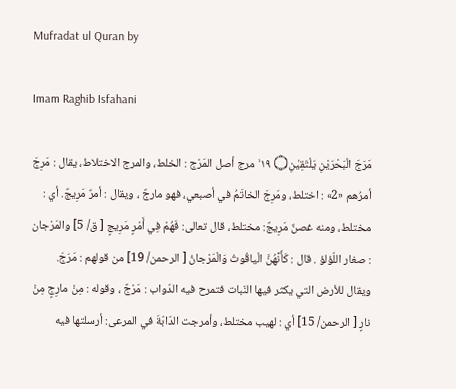Mufradat ul Quran by

Imam Raghib Isfahani

مَرَجَ الْبَحْرَيْنِ يَلْتَقِيٰنِ۝ ١٩ ۙ مرج أصل المَرْج : الخلط، والمرج الاختلاط، يقال : مَرِجَ أمرُهم «2» : اختلط، ومَرِجَ الخاتَمُ في أصبعي، فهو مارجٌ ، ويقال : أمرٌ مَرِيجٌ. أي : مختلط، ومنه غصنٌ مَرِيجٌ: مختلط، قال تعالی: فَهُمْ فِي أَمْرٍ مَرِيجٍ [ ق/ 5] والمَرْجان : صغار اللّؤلؤ . قال : كَأَنَّهُنَّ الْياقُوتُ وَالْمَرْجانُ [ الرحمن/ 19] من قولهم : مَرَجَ. ويقال للأرض التي يكثر فيها النّبات فتمرح فيه الدّواب : مَرْجٌ ، وقوله : مِنْ مارِجٍ مِنْ نارٍ [ الرحمن/ 15] أي : لهيب مختلط، وأمرجت الدّابّةَ في المرعی: أرسلتها فيه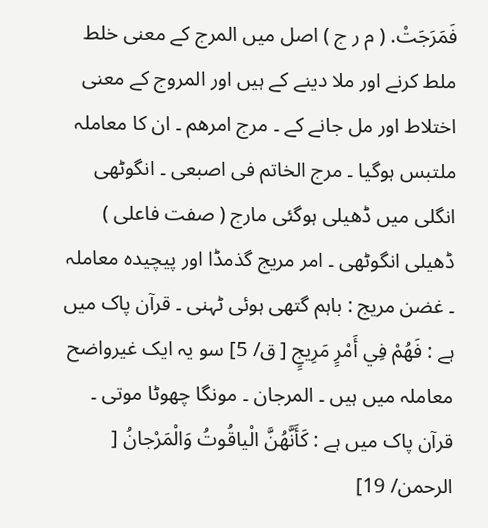فَمَرَجَتْ. ( م ر ج ) اصل میں المرج کے معنی خلط ملط کرنے اور ملا دینے کے ہیں اور المروج کے معنی اختلاط اور مل جانے کے ۔ مرج امرھم ۔ ان کا معاملہ ملتبس ہوگیا ۔ مرج الخاتم فی اصبعی ۔ انگوٹھی انگلی میں ڈھیلی ہوگئی مارج ( صفت فاعلی ) ڈھیلی انگوٹھی ۔ امر مریج گذمڈا اور پیچیدہ معاملہ ۔ غضن مریج : باہم گتھی ہوئی ٹہنی ۔ قرآن پاک میں ہے : فَهُمْ فِي أَمْرٍ مَرِيجٍ [ ق/ 5] سو یہ ایک غیرواضح معاملہ میں ہیں ۔ المرجان ۔ مونگا چھوٹا موتی ۔ قرآن پاک میں ہے : كَأَنَّهُنَّ الْياقُوتُ وَالْمَرْجانُ [ الرحمن/ 19]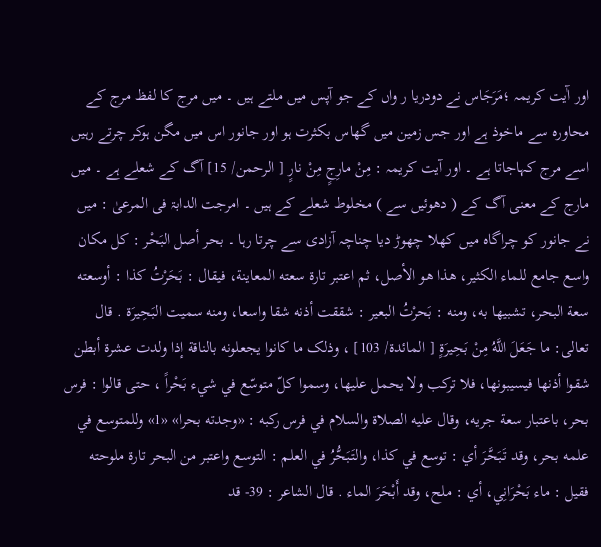اور آٰیت کریمہ ؛مَرَجَاس نے دودریا ر واں کے جو آپس میں ملتے ہیں ۔ میں مرج کا لفظ مرج کے محاورہ سے ماخوذ ہے اور جس زمین میں گھاس بکثرت ہو اور جانور اس میں مگن ہوکر چرتے رہیں اسے مرج کہاجاتا ہے ۔ اور آیت کریمہ : مِنْ مارِجٍ مِنْ نارٍ [ الرحمن/ 15] آگ کے شعلے ہے ۔ میں مارج کے معنی آگ کے ( دھوئیں سے ) مخلوط شعلے کے ہیں ۔ امرجت الدابۃ فی المرعیٰ : میں نے جانور کو چراگاہ میں کھلا چھوڑ دیا چناچہ آزادی سے چرتا رہا ۔ بحر أصل البَحْر : كل مکان واسع جامع للماء الکثير، هذا هو الأصل، ثم اعتبر تارة سعته المعاینة، فيقال : بَحَرْتُ كذا : أوسعته سعة البحر، تشبيها به، ومنه : بَحرْتُ البعیر : شققت أذنه شقا واسعا، ومنه سمیت البَحِيرَة . قال تعالی: ما جَعَلَ اللَّهُ مِنْ بَحِيرَةٍ [ المائدة/ 103] ، وذلک ما کانوا يجعلونه بالناقة إذا ولدت عشرة أبطن شقوا أذنها فيسيبونها، فلا ترکب ولا يحمل عليها، وسموا کلّ متوسّع في شيء بَحْراً ، حتی قالوا : فرس بحر، باعتبار سعة جريه، وقال عليه الصلاة والسلام في فرس ركبه : «وجدته بحرا» «1» وللمتوسع في علمه بحر، وقد تَبَحَّرَ أي : توسع في كذا، والتَبَحُّرُ في العلم : التوسع واعتبر من البحر تارة ملوحته فقیل : ماء بَحْرَانِي، أي : ملح، وقد أَبْحَرَ الماء . قال الشاعر : 39- قد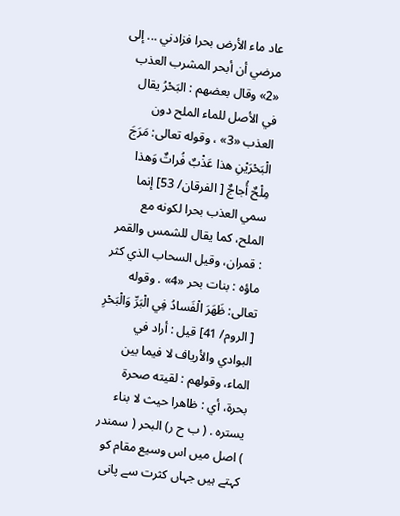عاد ماء الأرض بحرا فزادني ... إلى مرضي أن أبحر المشرب العذب «2» وقال بعضهم : البَحْرُ يقال في الأصل للماء الملح دون العذب «3» ، وقوله تعالی: مَرَجَ الْبَحْرَيْنِ هذا عَذْبٌ فُراتٌ وَهذا مِلْحٌ أُجاجٌ [ الفرقان/ 53] إنما سمي العذب بحرا لکونه مع الملح، كما يقال للشمس والقمر : قمران، وقیل السحاب الذي كثر ماؤه : بنات بحر «4» . وقوله تعالی: ظَهَرَ الْفَسادُ فِي الْبَرِّ وَالْبَحْرِ [ الروم/ 41] قيل : أراد في البوادي والأرياف لا فيما بين الماء، وقولهم : لقیته صحرة بحرة، أي : ظاهرا حيث لا بناء يستره . ( ب ح ر) البحر ( سمندر ) اصل میں اس وسیع مقام کو کہتے ہیں جہاں کثرت سے پانی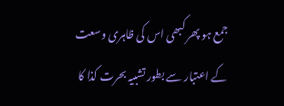جمع ہو پھر کبھی اس کی ظاہری وسعت کے اعتبار سے بطور تشبیہ بحرت کذا کا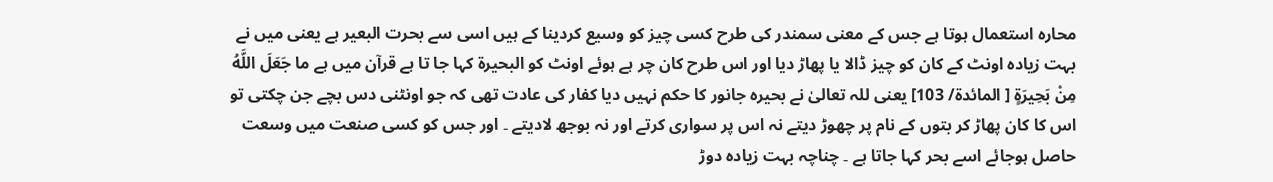محارہ استعمال ہوتا ہے جس کے معنی سمندر کی طرح کسی چیز کو وسیع کردینا کے ہیں اسی سے بحرت البعیر ہے یعنی میں نے بہت زیادہ اونٹ کے کان کو چیز ڈالا یا پھاڑ دیا اور اس طرح کان چر ہے ہوئے اونٹ کو البحیرۃ کہا جا تا ہے قرآن میں ہے ما جَعَلَ اللَّهُ مِنْ بَحِيرَةٍ [ المائدة/ 103] یعنی للہ تعالیٰ نے بحیرہ جانور کا حکم نہیں دیا کفار کی عادت تھی کہ جو اونٹنی دس بچے جن چکتی تو اس کا کان پھاڑ کر بتوں کے نام پر چھوڑ دیتے نہ اس پر سواری کرتے اور نہ بوجھ لادیتے ۔ اور جس کو کسی صنعت میں وسعت حاصل ہوجائے اسے بحر کہا جاتا ہے ۔ چناچہ بہت زیادہ دوڑ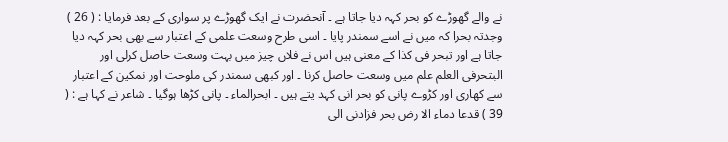نے والے گھوڑے کو بحر کہہ دیا جاتا ہے ۔ آنحضرت نے ایک گھوڑے پر سواری کے بعد فرمایا : ( 26 ) وجدتہ بحرا کہ میں نے اسے سمندر پایا ۔ اسی طرح وسعت علمی کے اعتبار سے بھی بحر کہہ دیا جاتا ہے اور تبحر فی کذا کے معنی ہیں اس نے فلاں چیز میں بہت وسعت حاصل کرلی اور البتحرفی العلم علم میں وسعت حاصل کرنا ۔ اور کبھی سمندر کی ملوحت اور نمکین کے اعتبار سے کھاری اور کڑوے پانی کو بحر انی کہد یتے ہیں ۔ ابحرالماء ۔ پانی کڑھا ہوگیا ۔ شاعر نے کہا ہے : ( 39 ) قدعا دماء الا رض بحر فزادنی الی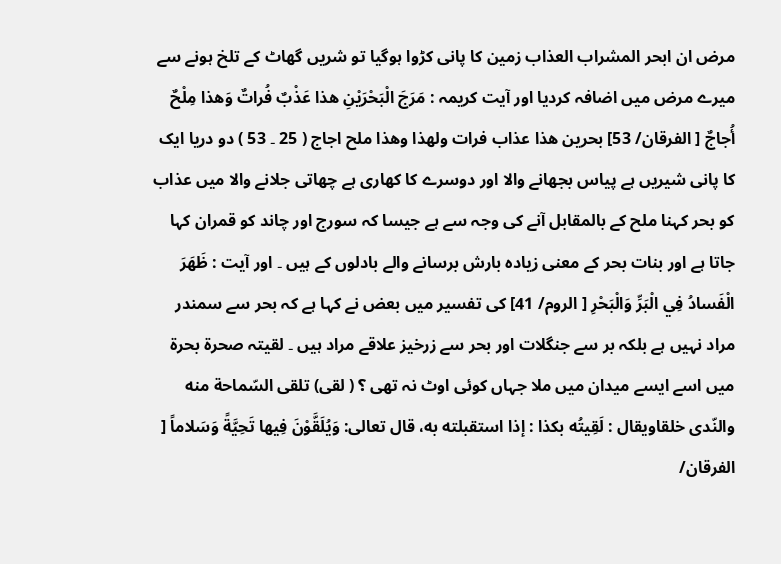مرض ان ابحر المشراب العذاب زمین کا پانی کڑوا ہوگیا تو شریں گھاٹ کے تلخ ہونے سے میرے مرض میں اضافہ کردیا اور آیت کریمہ : مَرَجَ الْبَحْرَيْنِ هذا عَذْبٌ فُراتٌ وَهذا مِلْحٌ أُجاجٌ [ الفرقان/ 53] بحرین ھذا عذاب فرات ولھذا وھذا ملح اجاج ( 25 ۔ 53 ) دو دریا ایک کا پانی شیریں ہے پیاس بجھانے والا اور دوسرے کا کھاری ہے چھاتی جلانے والا میں عذاب کو بحر کہنا ملح کے بالمقابل آنے کی وجہ سے ہے جیسا کہ سورج اور چاند کو قمران کہا جاتا ہے اور بنات بحر کے معنی زیادہ بارش برسانے والے بادلوں کے ہیں ۔ اور آیت : ظَهَرَ الْفَسادُ فِي الْبَرِّ وَالْبَحْرِ [ الروم/ 41] کی تفسیر میں بعض نے کہا ہے کہ بحر سے سمندر مراد نہیں ہے بلکہ بر سے جنگلات اور بحر سے زرخیز علاقے مراد ہیں ۔ لقیتہ صحرۃ بحرۃ میں اسے ایسے میدان میں ملا جہاں کوئی اوٹ نہ تھی ؟ ( لقی) تلقی السّماحة منه والنّدى خلقاویقال : لَقِيتُه بکذا : إذا استقبلته به، قال تعالی: وَيُلَقَّوْنَ فِيها تَحِيَّةً وَسَلاماً [ الفرقان/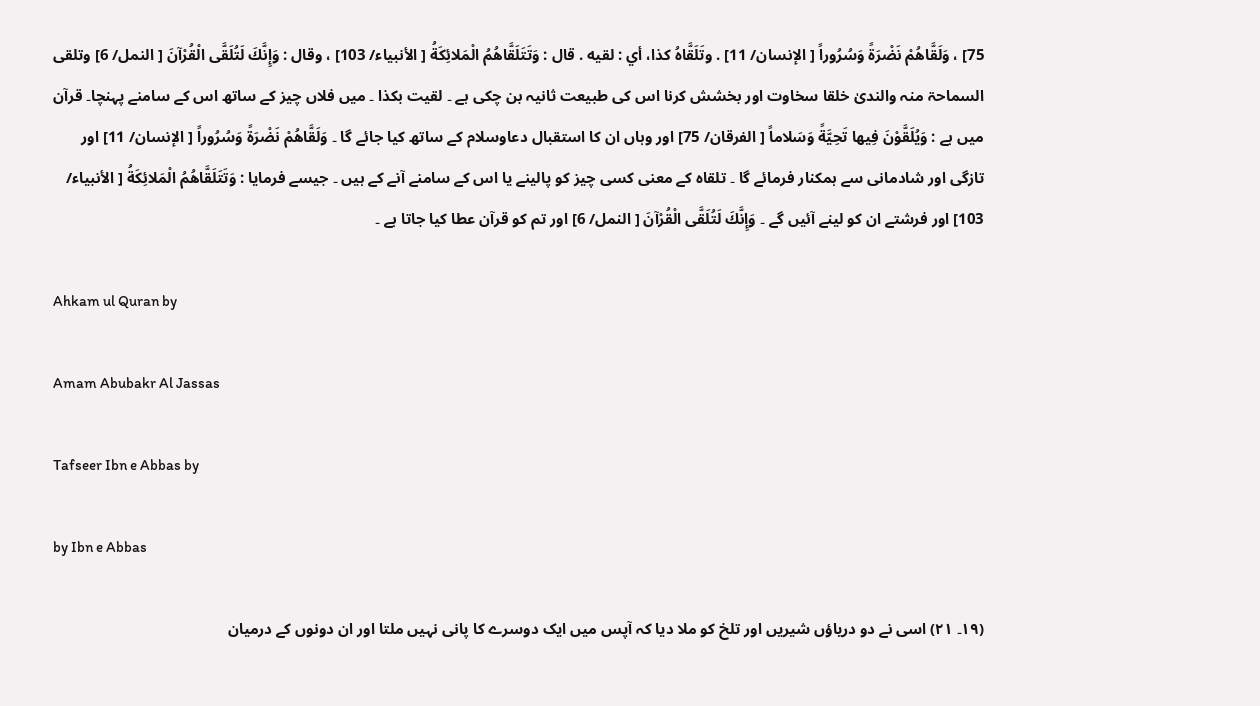75] ، وَلَقَّاهُمْ نَضْرَةً وَسُرُوراً [ الإنسان/ 11] . وتَلَقَّاهُ كذا، أي : لقيه . قال : وَتَتَلَقَّاهُمُ الْمَلائِكَةُ [ الأنبیاء/ 103] ، وقال : وَإِنَّكَ لَتُلَقَّى الْقُرْآنَ [ النمل/ 6] وتلقی السماحۃ منہ والندیٰ خلقا سخاوت اور بخشش کرنا اس کی طبیعت ثانیہ بن چکی ہے ۔ لقیت بکذا ۔ میں فلاں چیز کے ساتھ اس کے سامنے پہنچا۔ قرآن میں ہے : وَيُلَقَّوْنَ فِيها تَحِيَّةً وَسَلاماً [ الفرقان/ 75] اور وہاں ان کا استقبال دعاوسلام کے ساتھ کیا جائے گا ۔ وَلَقَّاهُمْ نَضْرَةً وَسُرُوراً [ الإنسان/ 11] اور تازگی اور شادمانی سے ہمکنار فرمائے گا ۔ تلقاہ کے معنی کسی چیز کو پالینے یا اس کے سامنے آنے کے ہیں ۔ جیسے فرمایا : وَتَتَلَقَّاهُمُ الْمَلائِكَةُ [ الأنبیاء/ 103] اور فرشتے ان کو لینے آئیں گے ۔ وَإِنَّكَ لَتُلَقَّى الْقُرْآنَ [ النمل/ 6] اور تم کو قرآن عطا کیا جاتا ہے ۔

Ahkam ul Quran by

Amam Abubakr Al Jassas

Tafseer Ibn e Abbas by

by Ibn e Abbas

(١٩۔ ٢١) اسی نے دو دریاؤں شیریں اور تلخ کو ملا دیا کہ آپس میں ایک دوسرے کا پانی نہیں ملتا اور ان دونوں کے درمیان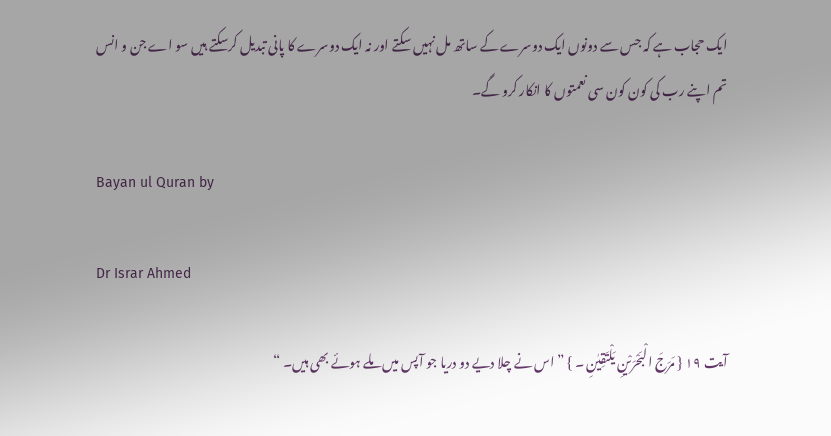ایک حجاب ہے کہ جس سے دونوں ایک دوسرے کے ساتھ مل نہیں سکتے اور نہ ایک دوسرے کا پانی تبدیل کرسکتے ہیں سو اے جن و انس تم اپنے رب کی کون کون سی نعمتوں کا انکار کرو گے۔

Bayan ul Quran by

Dr Israr Ahmed

آیت ١٩ { مَرَجَ الْبَحْرَیْنِ یَلْتَقِیٰنِ ۔ } ” اس نے چلا دیے دو دریا جو آپس میں ملے ہوئے بھی ہیں۔ “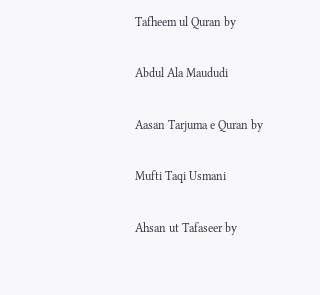Tafheem ul Quran by

Abdul Ala Maududi

Aasan Tarjuma e Quran by

Mufti Taqi Usmani

Ahsan ut Tafaseer by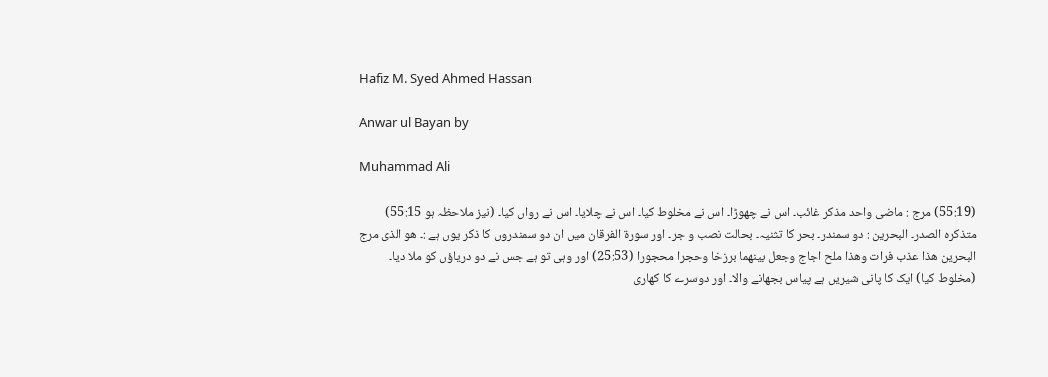Hafiz M. Syed Ahmed Hassan

Anwar ul Bayan by

Muhammad Ali

(55:19) مرج : ماضی واحد مذکر غائب۔ اس نے چھوڑا۔ اس نے مخلوط کیا۔ اس نے چلایا۔ اس نے رواں کیا۔ (نیز ملاحظہ ہو 55:15) متذکرہ الصدر۔ البحرین : دو سمندر۔ بحر کا تثنیہ۔ بحالت نصب و جر۔ اور سورة الفرقان میں ان دو سمندروں کا ذکر یوں ہے :۔ ھو الذی مرج البحرین ھذا عذب فرات وھذا ملح اجاج وجعل بینھما برزخا وحجرا محجورا (25:53) اور وہی تو ہے جس نے دو دریاؤں کو ملا دیا۔ (مخلوط کیا) ایک کا پانی شیریں ہے پیاس بجھانے والا۔ اور دوسرے کا کھاری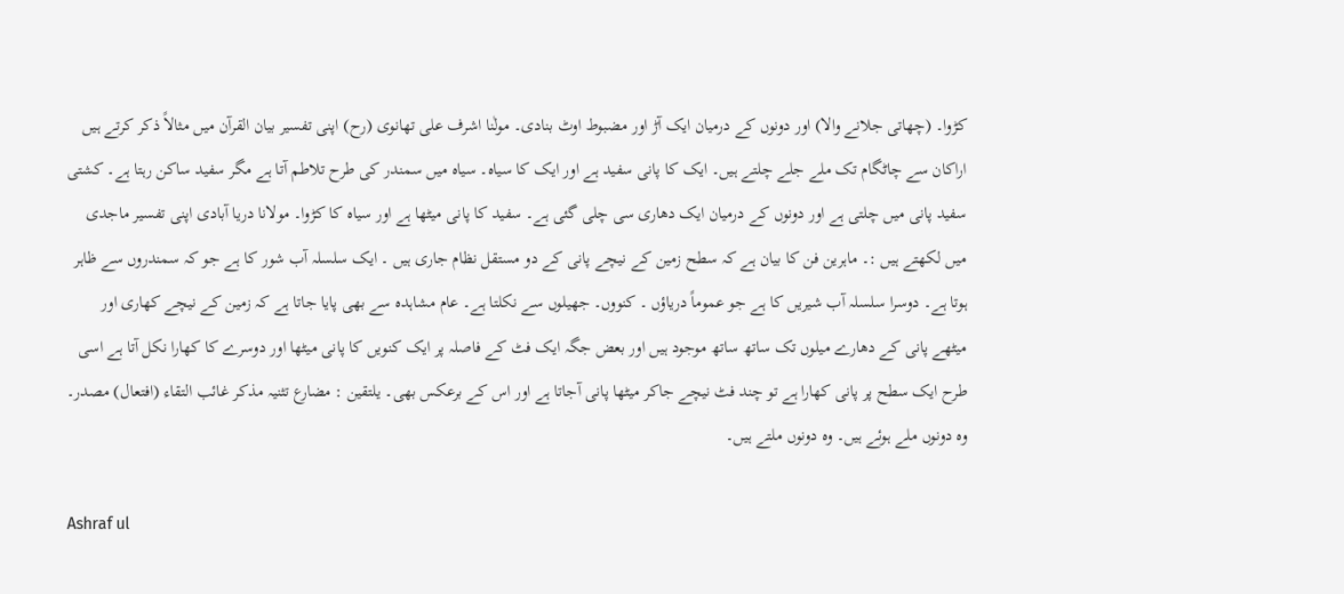کڑوا۔ (چھاتی جلانے والا) اور دونوں کے درمیان ایک آڑ اور مضبوط اوٹ بنادی۔ مولٰنا اشرف علی تھانوی (رح) اپنی تفسیر بیان القرآن میں مثالاً ذکر کرتے ہیں اراکان سے چاٹگام تک ملے جلے چلتے ہیں۔ ایک کا پانی سفید ہے اور ایک کا سیاہ۔ سیاہ میں سمندر کی طرح تلاطم آتا ہے مگر سفید ساکن رہتا ہے۔ کشتی سفید پانی میں چلتی ہے اور دونوں کے درمیان ایک دھاری سی چلی گئی ہے۔ سفید کا پانی میٹھا ہے اور سیاہ کا کڑوا۔ مولانا دریا آبادی اپنی تفسیر ماجدی میں لکھتے ہیں :۔ ماہرین فن کا بیان ہے کہ سطح زمین کے نیچے پانی کے دو مستقل نظام جاری ہیں ۔ ایک سلسلہ آب شور کا ہے جو کہ سمندروں سے ظاہر ہوتا ہے۔ دوسرا سلسلہ آب شیریں کا ہے جو عموماً دریاؤں ۔ کنووں۔ جھیلوں سے نکلتا ہے۔ عام مشاہدہ سے بھی پایا جاتا ہے کہ زمین کے نیچے کھاری اور میٹھے پانی کے دھارے میلوں تک ساتھ ساتھ موجود ہیں اور بعض جگہ ایک فٹ کے فاصلہ پر ایک کنویں کا پانی میٹھا اور دوسرے کا کھارا نکل آتا ہے اسی طرح ایک سطح پر پانی کھارا ہے تو چند فٹ نیچے جاکر میٹھا پانی آجاتا ہے اور اس کے برعکس بھی۔ یلتقین : مضارع تثنیہ مذکر غائب التقاء (افتعال) مصدر۔ وہ دونوں ملے ہوئے ہیں۔ وہ دونوں ملتے ہیں۔

Ashraf ul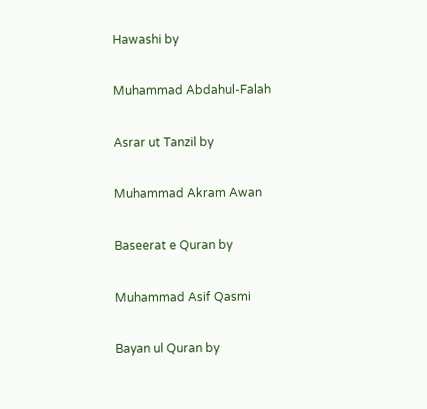Hawashi by

Muhammad Abdahul-Falah

Asrar ut Tanzil by

Muhammad Akram Awan

Baseerat e Quran by

Muhammad Asif Qasmi

Bayan ul Quran by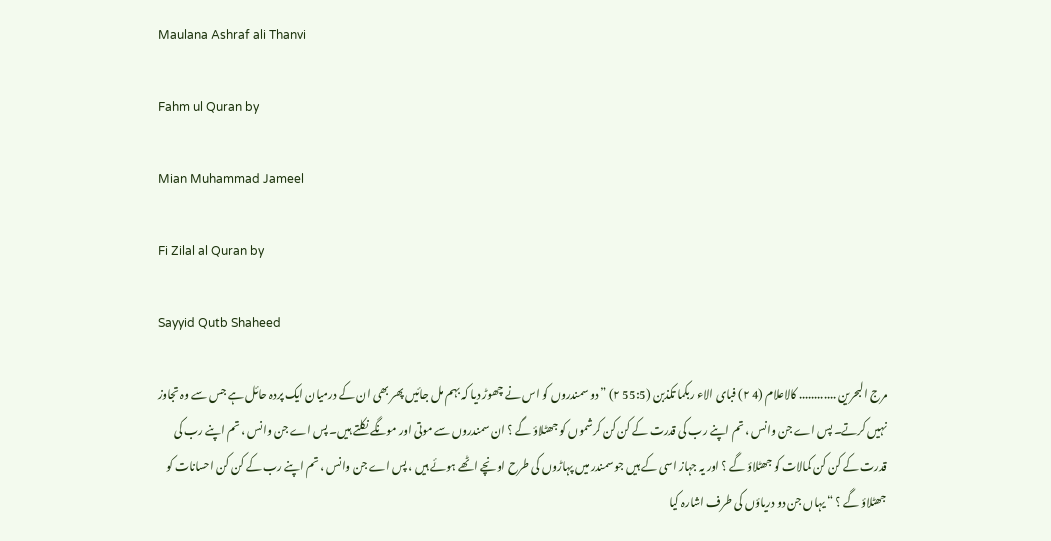Maulana Ashraf ali Thanvi

Fahm ul Quran by

Mian Muhammad Jameel

Fi Zilal al Quran by

Sayyid Qutb Shaheed

مرج البحرین ............ کالاعلام (4 ٢) فبای الاء ربکما تکذبن (55:5 ٢) ” دو سمندروں کو اس نے چھوڑ دیا کہ بہم مل جائیں پھر بھی ان کے درمیان ایک پردہ حائل ہے جس سے وہ تجاوز نہیں کرتے۔ پس اے جن وانس ، تم اپنے رب کی قدرت کے کن کن کرشموں کو جھٹلاؤ گے ؟ ان سمندروں سے موتی اور مونگے نکلتے ہیں۔ پس اے جن وانس ، تم اپنے رب کی قدرت کے کن کن کمالات کو جھٹلاؤ گے ؟ اور یہ جہاز اسی کے ہیں جو سمندر میں پہاڑوں کی طرح اونچے اٹھے ہوئے ہیں ، پس اے جن وانس ، تم اپنے رب کے کن کن احسانات کو جھٹلاؤ گے ؟ “ یہاں جن دو دریاؤں کی طرف اشارہ کیا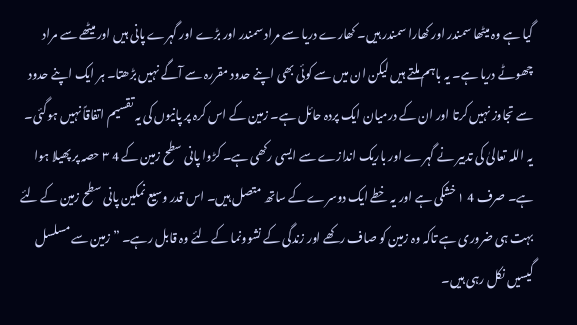گیا ہے وہ میٹھا سمندر اور کھارا سمندر ہیں۔ کھارے دریا سے مراد سمندر اور بڑے اور گہرے پانی ہیں اور میٹھے سے مراد چھوٹے دریا ہے۔ یہ باہم ملتے ہیں لیکن ان میں سے کوئی بھی اپنے حدود مقررہ سے آگے نہیں بڑھتا۔ ہر ایک اپنے حدود سے تجاوز نہیں کرتا اور ان کے درمیان ایک پردہ حائل ہے۔ زمین کے اس کرہ پر پانیوں کی یہ تقسیم اتفاقاً نہیں ہوگئی۔ یہ اللہ تعالیٰ کی تدبیر نے گہرے اور باریک اندازے سے ایسی رکھی ہے۔ کڑوا پانی سطح زمین کے 4 ٣ حصہ پر پھیلا ہوا ہے۔ صرف 4 ١ خشکی ہے اور یہ خطے ایک دوسرے کے ساتھ متصل ہیں۔ اس قدر وسیع نمکین پانی سطح زمین کے لئے بہت ہی ضروری ہے تاکہ وہ زمین کو صاف رکھے اور زندگی کے نشوونما کے لئے وہ قابل رہے۔ ” زمین سے مسلسل گیسیں نکل رہی ہیں۔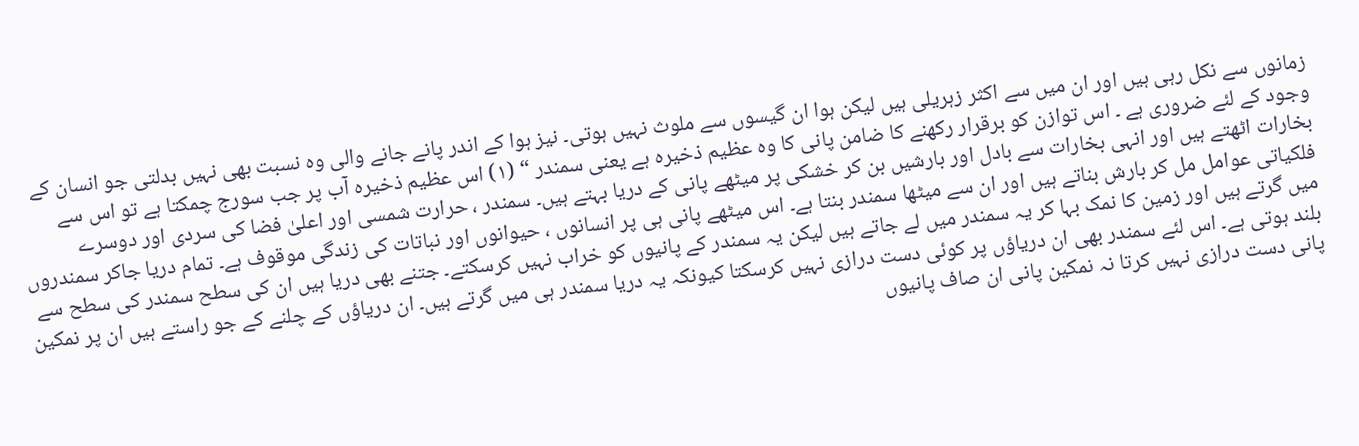زمانوں سے نکل رہی ہیں اور ان میں سے اکثر زہریلی ہیں لیکن ہوا ان گیسوں سے ملوث نہیں ہوتی۔ نیز ہوا کے اندر پانے جانے والی وہ نسبت بھی نہیں بدلتی جو انسان کے وجود کے لئے ضروری ہے ۔ اس توازن کو برقرار رکھنے کا ضامن پانی کا وہ عظیم ذخیرہ ہے یعنی سمندر “ (١) اس عظیم ذخیرہ آب پر جب سورج چمکتا ہے تو اس سے بخارات اٹھتے ہیں اور انہی بخارات سے بادل اور بارشیں بن کر خشکی پر میٹھے پانی کے دریا بہتے ہیں۔ سمندر ، حرارت شمسی اور اعلیٰ فضا کی سردی اور دوسرے فلکیاتی عوامل مل کر بارش بناتے ہیں اور ان سے میٹھا سمندر بنتا ہے۔ اس میٹھے پانی ہی پر انسانوں ، حیوانوں اور نباتات کی زندگی موقوف ہے۔ تمام دریا جاکر سمندروں میں گرتے ہیں اور زمین کا نمک بہا کر یہ سمندر میں لے جاتے ہیں لیکن یہ سمندر کے پانیوں کو خراب نہیں کرسکتے۔ جتنے بھی دریا ہیں ان کی سطح سمندر کی سطح سے بلند ہوتی ہے۔ اس لئے سمندر بھی ان دریاؤں پر کوئی دست درازی نہیں کرسکتا کیونکہ یہ دریا سمندر ہی میں گرتے ہیں۔ ان دریاؤں کے چلنے کے جو راستے ہیں ان پر نمکین پانی دست درازی نہیں کرتا نہ نمکین پانی ان صاف پانیوں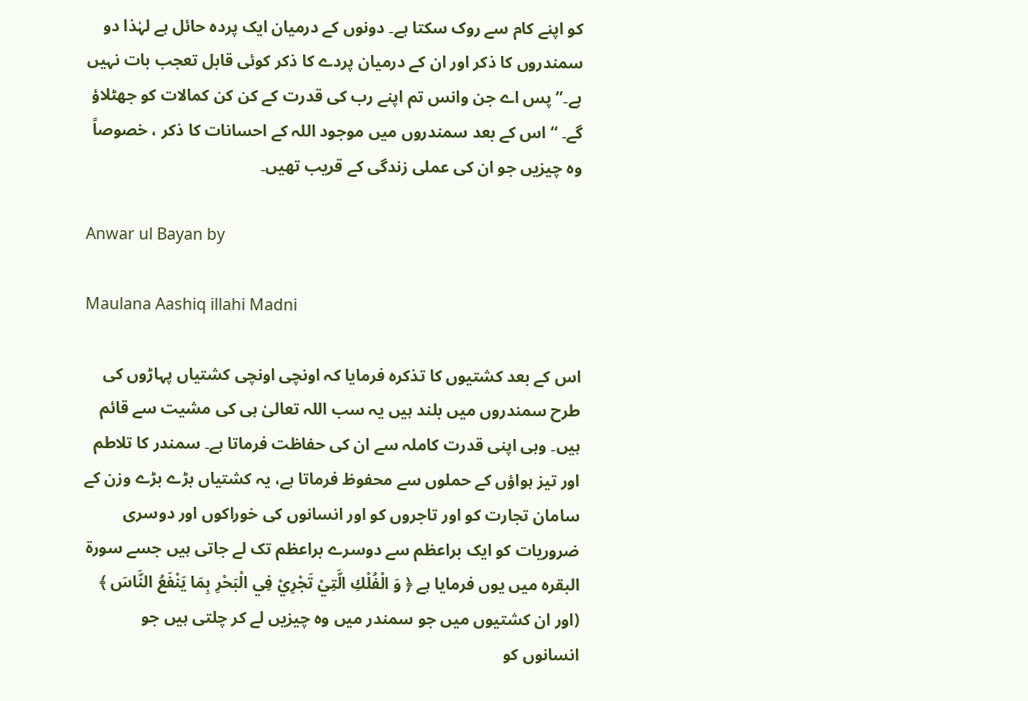کو اپنے کام سے روک سکتا ہے۔ دونوں کے درمیان ایک پردہ حائل ہے لہٰذا دو سمندروں کا ذکر اور ان کے درمیان پردے کا ذکر کوئی قابل تعجب بات نہیں ہے۔” پس اے جن وانس تم اپنے رب کی قدرت کے کن کن کمالات کو جھٹلاؤ گے۔ “ اس کے بعد سمندروں میں موجود اللہ کے احسانات کا ذکر ، خصوصاً وہ چیزیں جو ان کی عملی زندگی کے قریب تھیں۔

Anwar ul Bayan by

Maulana Aashiq illahi Madni

اس کے بعد کشتیوں کا تذکرہ فرمایا کہ اونچی اونچی کشتیاں پہاڑوں کی طرح سمندروں میں بلند ہیں یہ سب اللہ تعالیٰ ہی کی مشیت سے قائم ہیں۔ وہی اپنی قدرت کاملہ سے ان کی حفاظت فرماتا ہے۔ سمندر کا تلاطم اور تیز ہواؤں کے حملوں سے محفوظ فرماتا ہے، یہ کشتیاں بڑے بڑے وزن کے سامان تجارت کو اور تاجروں کو اور انسانوں کی خوراکوں اور دوسری ضروریات کو ایک براعظم سے دوسرے براعظم تک لے جاتی ہیں جسے سورة البقرہ میں یوں فرمایا ہے ﴿ وَ الْفُلْكِ الَّتِيْ تَجْرِيْ فِي الْبَحْرِ بِمَا يَنْفَعُ النَّاسَ ﴾ (اور ان کشتیوں میں جو سمندر میں وہ چیزیں لے کر چلتی ہیں جو انسانوں کو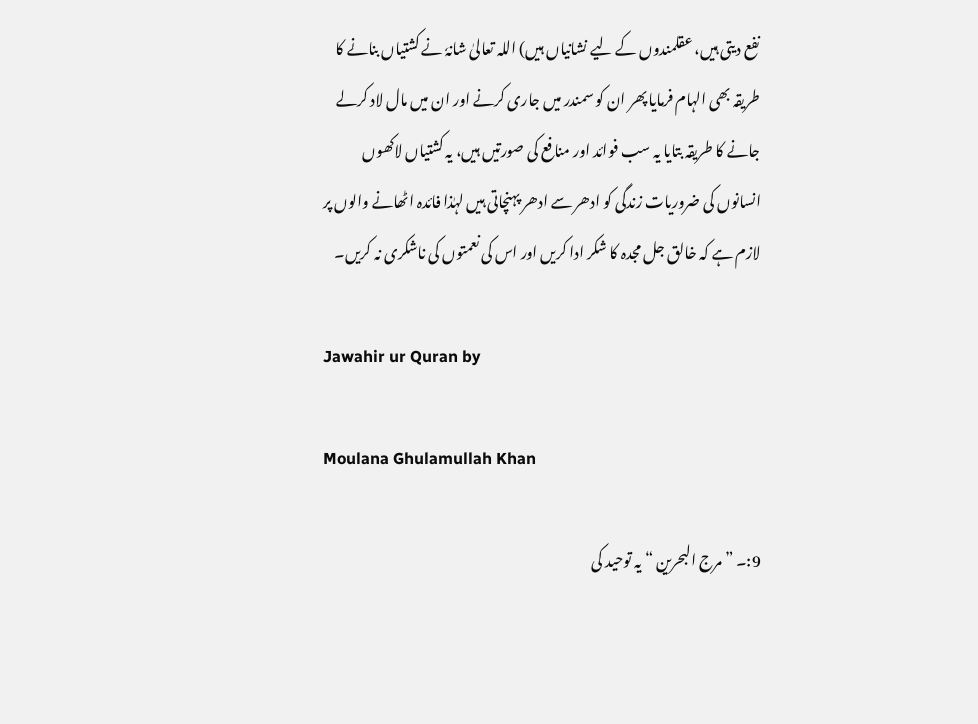نفع دیتی ہیں، عقلمندوں کے لیے نشانیاں ہیں) اللہ تعالیٰ شانہٗ نے کشتیاں بنانے کا طریقہ بھی الہام فرمایا پھر ان کو سمندر میں جاری کرنے اور ان میں مال لاد کرلے جانے کا طریقہ بتایا یہ سب فوائد اور منافع کی صورتیں ہیں، یہ کشتیاں لاکھوں انسانوں کی ضروریات زندگی کو ادھر سے ادھر پہنچاتی ہیں لہٰذا فائدہ اٹھانے والوں پر لازم ہے کہ خالق جل مجدہ کا شکر ادا کریں اور اس کی نعمتوں کی ناشکری نہ کریں۔

Jawahir ur Quran by

Moulana Ghulamullah Khan

9:۔ ” مرج البحرین “ یہ توحید کی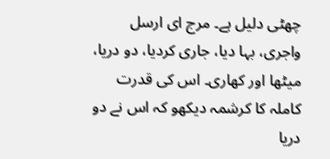چھٹی دلیل ہے۔ مرج ای ارسل واجری، بہا دیا، جاری کردیا، دو دریا، میٹھا اور کھاری۔ اس کی قدرت کاملہ کا کرشمہ دیکھو کہ اس نے دو دریا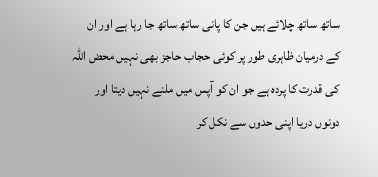ساتھ ساتھ چلائے ہیں جن کا پانی ساتھ ساتھ جا رہا ہے اور ان کے درمیان ظاہری طور پر کوئی حجاب حاجز بھی نہیں محض اللہ کی قدرت کا پردہ ہے جو ان کو آپس میں ملنے نہیں دیتا اور دونوں دریا اپنی حدوں سے نکل کر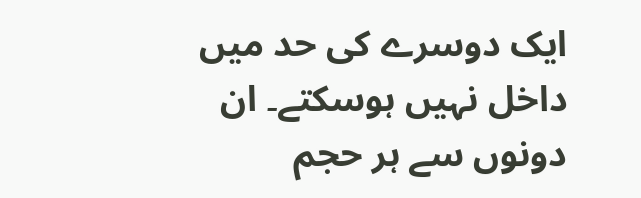ایک دوسرے کی حد میں داخل نہیں ہوسکتے۔ ان دونوں سے ہر حجم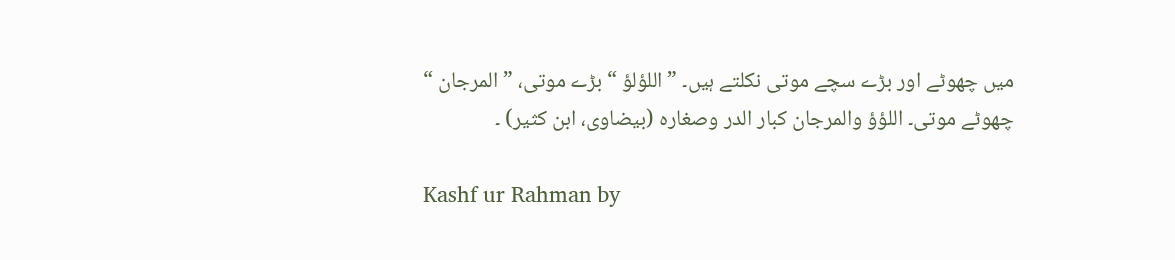میں چھوٹے اور بڑے سچے موتی نکلتے ہیں۔ ” اللؤلؤ “ بڑے موتی، ” المرجان “ چھوٹے موتی۔ اللؤؤ والمرجان کبار الدر وصغارہ (بیضاوی، ابن کثیر) ۔

Kashf ur Rahman by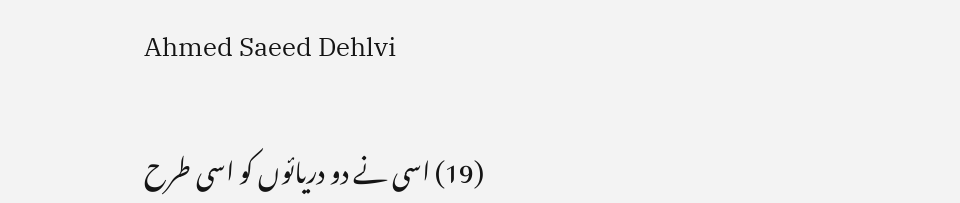Ahmed Saeed Dehlvi

(19) اسی نے دو دریائوں کو اسی طرح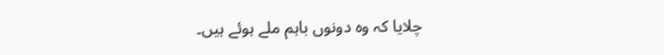چلایا کہ وہ دونوں باہم ملے ہوئے ہیں۔